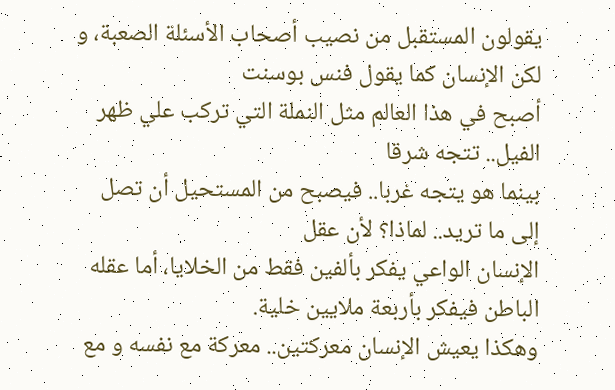يقولون المستقبل من نصيب أصحاب الأسئلة الصعبة، و لكن الإنسان كما يقول فنس بوسنت
أصبح في هذا العالم مثل النملة التي تركب علي ظهر الفيل.. تتجه شرقا
بينما هو يتجه غربا.. فيصبح من المستحيل أن تصل إلى ما تريد.. لماذا؟ لأن عقل
الإنسان الواعي يفكر بألفين فقط من الخلايا، أما عقله الباطن فيفكر بأربعة ملايين خلية.
وهكذا يعيش الإنسان معركتين.. معركة مع نفسه و مع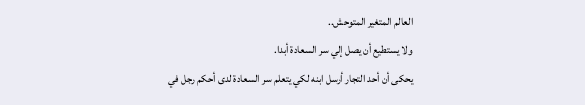العالم المتغير المتوحش..
ولا يستطيع أن يصل إلي سر السعادة أبدا.
يحكى أن أحد التجار أرسل ابنه لكي يتعلم سر السعادة لدى أحكم رجل في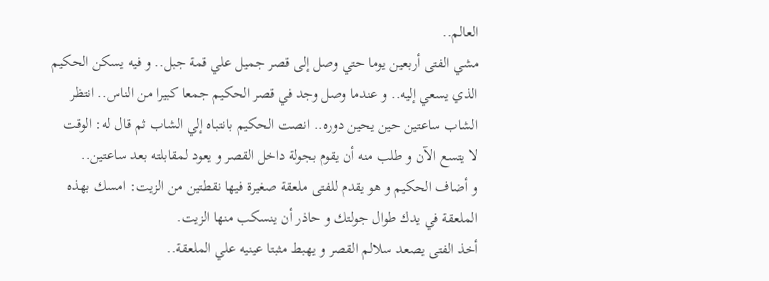العالم..
مشي الفتى أربعين يوما حتي وصل إلى قصر جميل علي قمة جبل.. و فيه يسكن الحكيم
الذي يسعي إليه.. و عندما وصل وجد في قصر الحكيم جمعا كبيرا من الناس.. انتظر
الشاب ساعتين حين يحين دوره.. انصت الحكيم بانتباه إلي الشاب ثم قال له: الوقت
لا يتسع الآن و طلب منه أن يقوم بجولة داخل القصر و يعود لمقابلته بعد ساعتين..
و أضاف الحكيم و هو يقدم للفتى ملعقة صغيرة فيها نقطتين من الزيت: امسك بهذه
الملعقة في يدك طوال جولتك و حاذر أن ينسكب منها الزيت.
أخذ الفتى يصعد سلالم القصر و يهبط مثبتا عينيه علي الملعقة..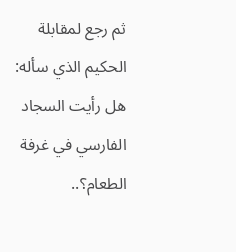ثم رجع لمقابلة
الحكيم الذي سأله: هل رأيت السجاد الفارسي في غرفة الطعام؟..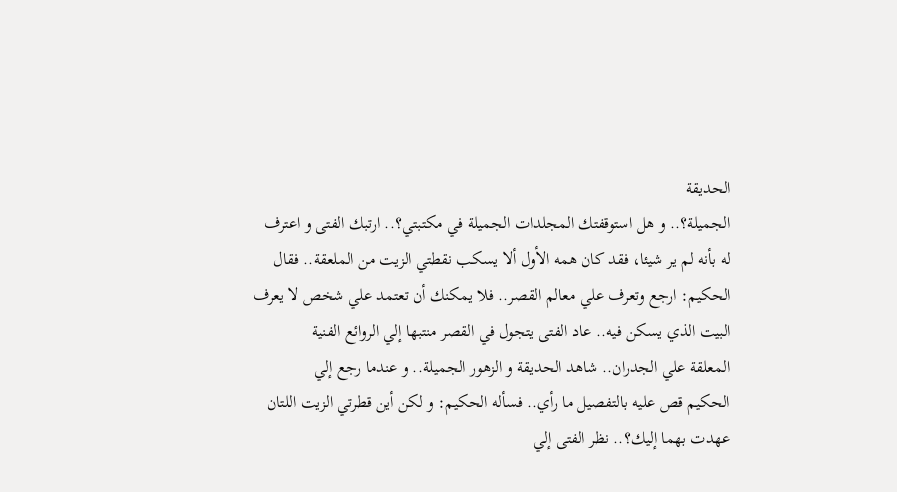الحديقة
الجميلة؟.. و هل استوقفتك المجلدات الجميلة في مكتبتي؟.. ارتبك الفتى و اعترف
له بأنه لم ير شيئا، فقد كان همه الأول ألا يسكب نقطتي الزيت من الملعقة.. فقال
الحكيم: ارجع وتعرف علي معالم القصر.. فلا يمكنك أن تعتمد علي شخص لا يعرف
البيت الذي يسكن فيه.. عاد الفتى يتجول في القصر منتبها إلي الروائع الفنية
المعلقة علي الجدران.. شاهد الحديقة و الزهور الجميلة.. و عندما رجع إلي
الحكيم قص عليه بالتفصيل ما رأي.. فسأله الحكيم: و لكن أين قطرتي الزيت اللتان
عهدت بهما إليك؟.. نظر الفتى إلي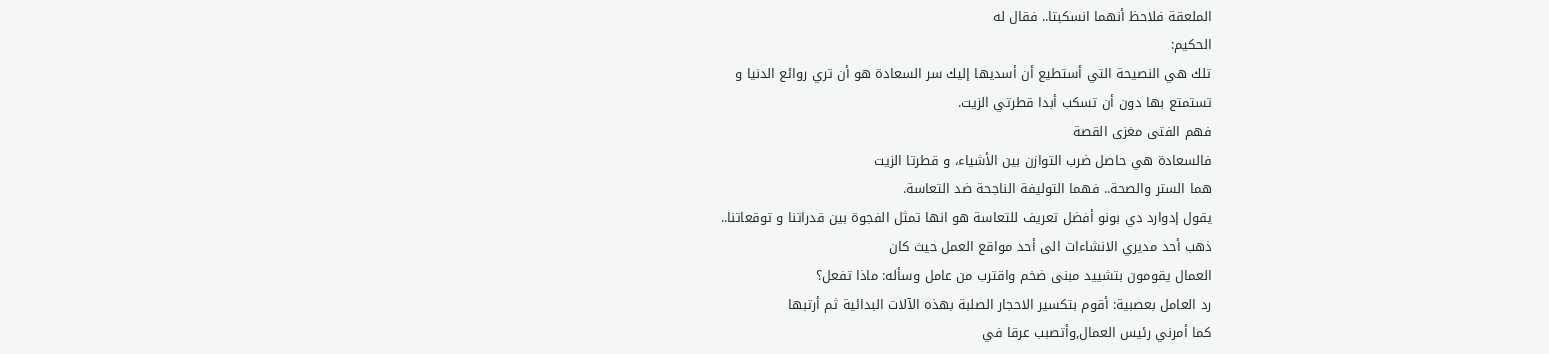الملعقة فلاحظ أنهما انسكبتا.. فقال له
الحكيم:
تلك هي النصيحة التي أستطيع أن أسديها إليك سر السعادة هو أن تري روائع الدنيا و
تستمتع بها دون أن تسكب أبدا قطرتي الزيت.
فهم الفتى مغزى القصة
فالسعادة هي حاصل ضرب التوازن بين الأشياء، و قطرتا الزيت
هما الستر والصحة.. فهما التوليفة الناجحة ضد التعاسة.
يقول إدوارد دي بونو أفضل تعريف للتعاسة هو انها تمثل الفجوة بين قدراتنا و توقعاتنا..
ذهب أحد مديري الانشاءات الى أحد مواقع العمل حيث كان
العمال يقومون بتشييد مبنى ضخم واقترب من عامل وسأله: ماذا تفعل؟
رد العامل بعصبية: أقوم بتكسير الاحجار الصلبة بهذه الآلات البدائية ثم أرتبها
كما أمرني رئيس العمال,وأتصبب عرقا في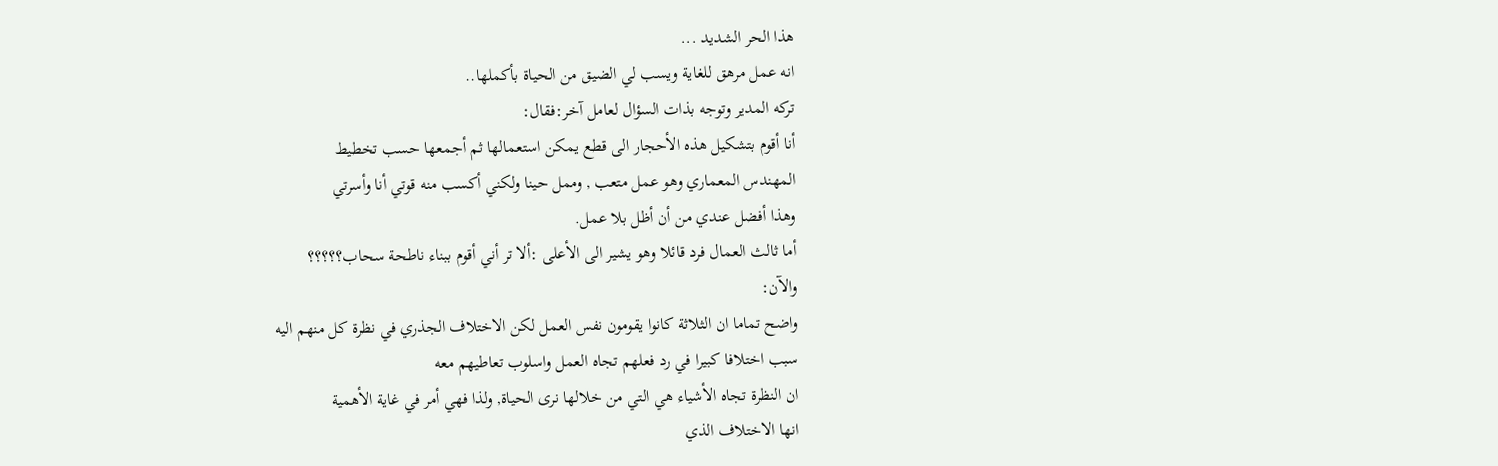هذا الحر الشديد ...
انه عمل مرهق للغاية ويسب لي الضيق من الحياة بأكملها..
تركه المدير وتوجه بذات السؤال لعامل آخر:فقال:
أنا أقوم بتشكيل هذه الأحجار الى قطع يمكن استعمالها ثم أجمعها حسب تخطيط
المهندس المعماري وهو عمل متعب , وممل حينا ولكني أكسب منه قوتي أنا وأسرتي
وهذا أفضل عندي من أن أظل بلا عمل.
أما ثالث العمال فرد قائلا وهو يشير الى الأعلى :ألا تر أني أقوم ببناء ناطحة سحاب؟؟؟؟؟
والآن:
واضح تماما ان الثلاثة كانوا يقومون نفس العمل لكن الاختلاف الجذري في نظرة كل منهم اليه
سبب اختلافا كبيرا في رد فعلهم تجاه العمل واسلوب تعاطيهم معه
ان النظرة تجاه الأشياء هي التي من خلالها نرى الحياة, ولذا فهي أمر في غاية الأهمية
انها الاختلاف الذي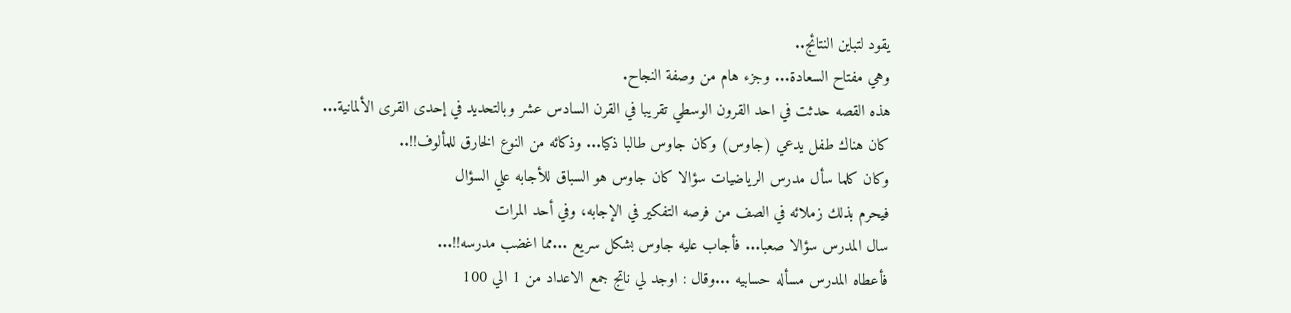يقود لتباين النتائج..
وهي مفتاح السعادة... وجزء هام من وصفة النجاح.
هذه القصه حدثت في احد القرون الوسطي تقريبا في القرن السادس عشر وبالتحديد في إحدى القرى الألمانية...
كان هناك طفل يدعي (جاوس) وكان جاوس طالبا ذكيا... وذكائه من النوع الخارق للمألوف!!..
وكان كلما سأل مدرس الرياضيات سؤالا كان جاوس هو السباق للأجابه علي السؤال
فيحرم بذلك زملائه في الصف من فرصه التفكير في الإجابه، وفي أحد المرات
سال المدرس سؤالا صعبا... فأجاب عليه جاوس بشكل سريع ...مما اغضب مدرسه!!...
فأعطاه المدرس مسأله حسابيه ...وقال : اوجد لي ناتج جمع الاعداد من 1 الي 100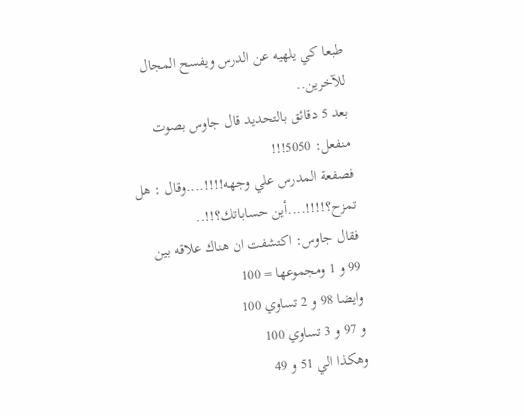طبعا كي يلهيه عن الدرس ويفسح المجال للآخرين..
بعد 5 دقائق بالتحديد قال جاوس بصوت منفعل: 5050!!!
فصفعة المدرس علي وجهه!!!!....وقال : هل تمزح؟!!!!....أين حساباتك؟!!..
فقال جاوس: اكتشفت ان هناك علاقه بين 99 و 1 ومجموعها = 100
وايضا 98 و 2 تساوي 100
و 97 و 3 تساوي 100
وهكذا الي 51 و 49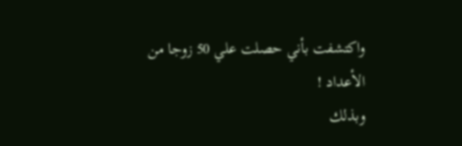واكتشفت بأني حصلت علي 50 زوجا من الأعداد !
وبذلك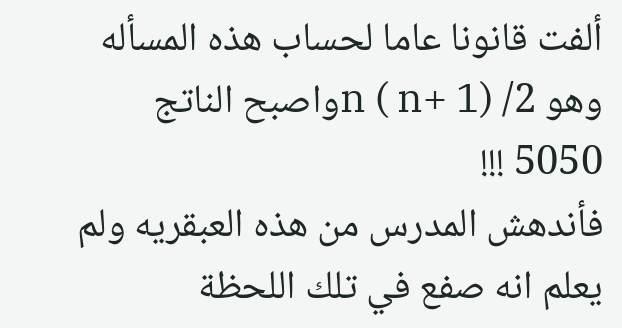ألفت قانونا عاما لحساب هذه المسأله وهو n ( n+ 1) /2واصبح الناتج 5050 !!!
فأندهش المدرس من هذه العبقريه ولم يعلم انه صفع في تلك اللحظة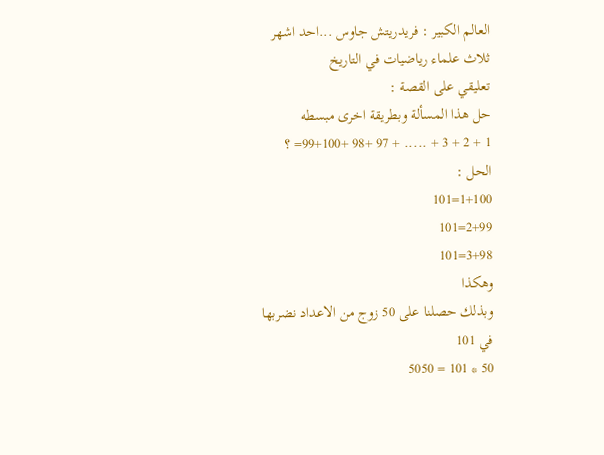العالم الكبير : فريدريتش جاوس ...احد اشهر ثلاث علماء رياضيات في التاريخ
تعليقي على القصة :
حل هذا المسألة وبطريقة اخرى مبسطه
1 + 2 + 3 + ..... + 97 +98 +99+100= ؟
الحل :
1+100=101
2+99=101
3+98=101
وهكذا
وبذلك حصلنا على 50 زوج من الاعداد نضربها في 101
50 * 101 = 5050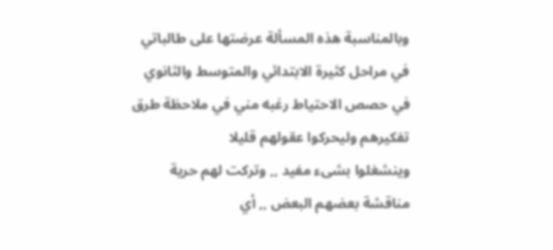وبالمناسبة هذه المسألة عرضتها على طالباتي في مراحل كثيرة الابتدائي والمتوسط والثانوي
في حصص الاحتياط رغبه مني في ملاحظة طرق تفكيرهم وليحركوا عقولهم قليلا
وينشغلوا بشىء مفيد ,, وتركت لهم حرية مناقشة بعضهم البعض ,, أي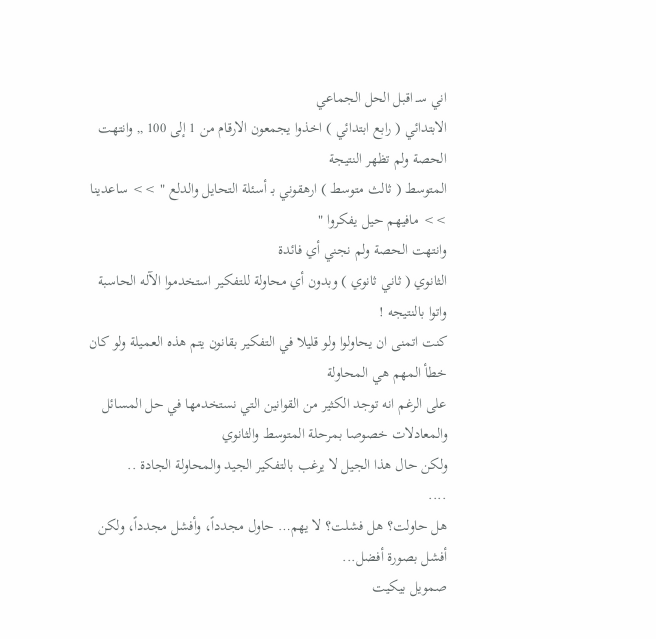اني سـ اقبل الحل الجماعي
الابتدائي ( رابع ابتدائي ) اخذوا يجمعون الارقام من 1 إلى 100 ,, وانتهت الحصة ولم تظهر النتيجة
المتوسط ( ثالث متوسط ) ارهقوني بـ أسئلة التحايل والدلع " >> ساعدينا >> مافيهم حيل يفكروا "
وانتهت الحصة ولم نجني أي فائدة
الثانوي ( ثاني ثانوي ) وبدون أي محاولة للتفكير استخدموا الآله الحاسبة واتوا بالنتيجه !
كنت اتمنى ان يحاولوا ولو قليلا في التفكير بقانون يتم هذه العميلة ولو كان خطأ المهم هي المحاولة
على الرغم انه توجد الكثير من القوانين التي نستخدمها في حل المسائل والمعادلات خصوصا بمرحلة المتوسط والثانوي
ولكن حال هذا الجيل لا يرغب بالتفكير الجيد والمحاولة الجادة ..
....
هل حاولت؟ هل فشلت؟ لا يهم… حاول مجدداً، وأفشل مجدداً، ولكن أفشل بصورة أفضل...
صمويل بيكيت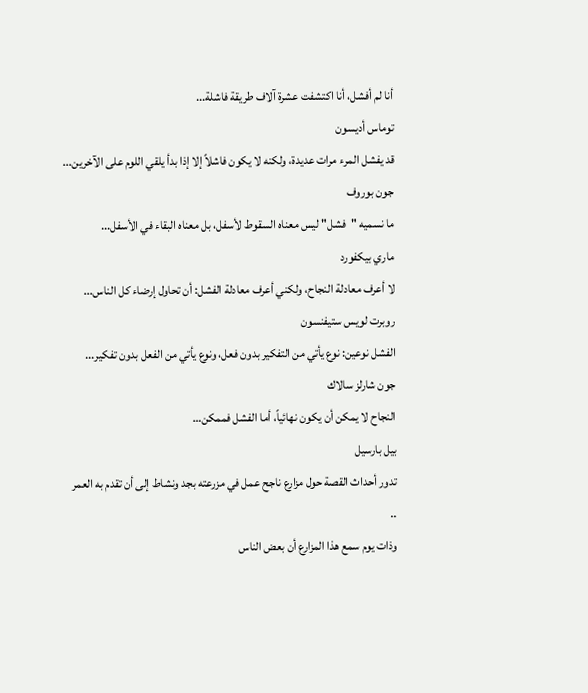أنا لم أفشل، أنا اكتشفت عشرة آلاف طريقة فاشلة...
توماس أديسون
قد يفشل المرء مرات عديدة، ولكنه لا يكون فاشلاً إلا إذا بدأ يلقي اللوم على الآخرين...
جون بوروف
ما نسميه "فشل" ليس معناه السقوط لأسفل، بل معناه البقاء في الأسفل...
ماري بيكفورد
لا أعرف معادلة النجاح، ولكني أعرف معادلة الفشل: أن تحاول إرضاء كل الناس...
روبرت لويس ستيفنسون
الفشل نوعين: نوع يأتي من التفكير بدون فعل، ونوع يأتي من الفعل بدون تفكير...
جون شارلز سالاك
النجاح لا يمكن أن يكون نهائياً، أما الفشل فممكن…
بيل بارسيل
تدور أحداث القصة حول مزارع ناجح عمل في مزرعته بجد ونشاط إلى أن تقدم به العمر ..
وذات يوم سمع هذا المزارع أن بعض الناس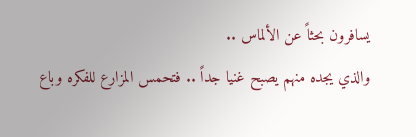يسافرون بحثاً عن الألماس ..
والذي يجده منهم يصبح غنيا جداً .. فتحمس المزارع للفكره وباع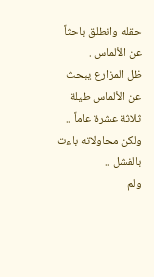حقله وانطلق باحثاً عن الألماس .
ظل المزارع يبحث عن الألماس طيلة ثلاثة عشرة عاماً .. ولكن محاولاته باءت بالفشل ..
ولم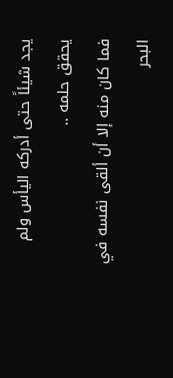يجد شيئاً حتى أدركه اليأس ولم يحقق حلمه ..
فما كان منه إلا أن ألقى نفسه في البحر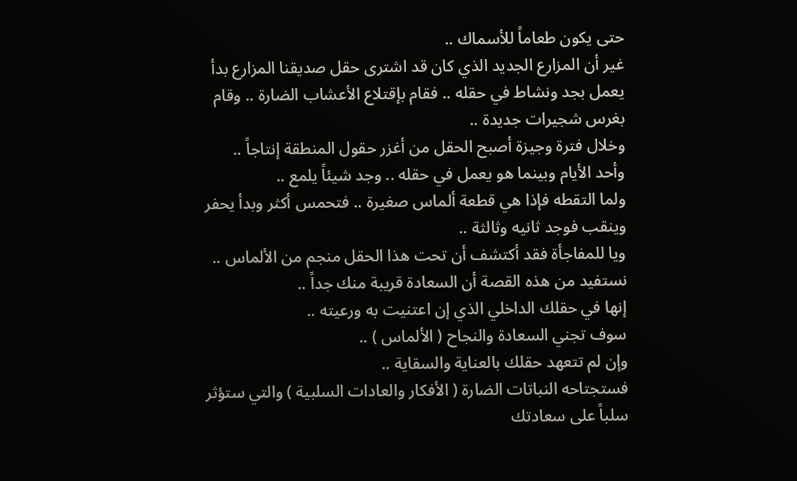حتى يكون طعاماً للأسماك ..
غير أن المزارع الجديد الذي كان قد اشترى حقل صديقنا المزارع بدأ
يعمل بجد ونشاط في حقله .. فقام بإقتلاع الأعشاب الضارة .. وقام بغرس شجيرات جديدة ..
وخلال فترة وجيزة أصبح الحقل من أغزر حقول المنطقة إنتاجاً ..
وأحد الأيام وبينما هو يعمل في حقله .. وجد شيئاً يلمع ..
ولما التقطه فإذا هي قطعة ألماس صغيرة .. فتحمس أكثر وبدأ يحفر وينقب فوجد ثانيه وثالثة ..
ويا للمفاجأة فقد أكتشف أن تحت هذا الحقل منجم من الألماس ..
نستفيد من هذه القصة أن السعادة قريبة منك جداً ..
إنها في حقلك الداخلي الذي إن اعتنيت به ورعيته ..
سوف تجني السعادة والنجاح ( الألماس ) ..
وإن لم تتعهد حقلك بالعناية والسقاية ..
فستجتاحه النباتات الضارة ( الأفكار والعادات السلبية ) والتي ستؤثر سلباً على سعادتك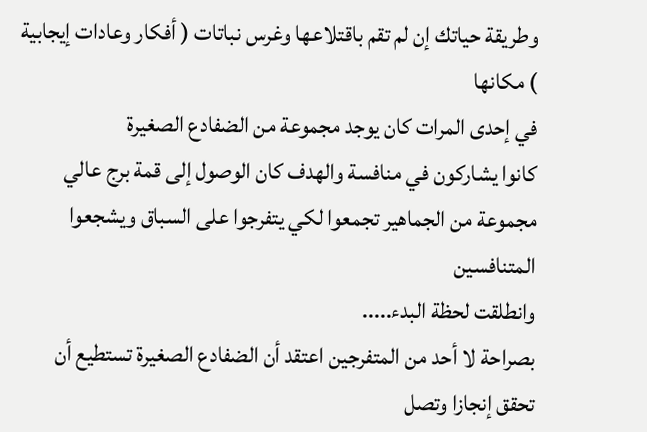وطريقة حياتك إن لم تقم باقتلاعها وغرس نباتات ( أفكار وعادات إيجابية ) مكانها
في إحدى المرات كان يوجد مجموعة من الضفادع الصغيرة
كانوا يشاركون في منافسة والهدف كان الوصول إلى قمة برج عالي
مجموعة من الجماهير تجمعوا لكي يتفرجوا على السباق ويشجعوا المتنافسين
وانطلقت لحظة البدء.....
بصراحة لا أحد من المتفرجين اعتقد أن الضفادع الصغيرة تستطيع أن تحقق إنجازا وتصل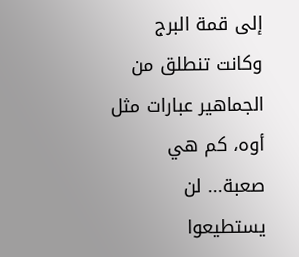إلى قمة البرج
وكانت تنطلق من الجماهير عبارات مثل
أوه، كم هي صعبة... لن يستطيعوا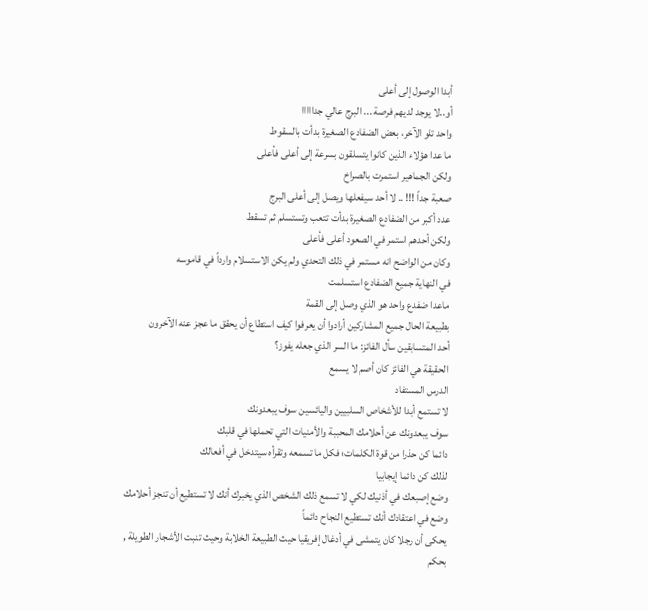أبدا الوصول إلى أعلى
أو..لا يوجد لديهم فرصة ... البرج عالي جدااااا
واحد تلو الآخر، بعض الضفادع الصغيرة بدأت بالسقوط
ما عدا هؤلاء الذين كانوا يتسلقون بسرعة إلى أعلى فأعلى
ولكن الجماهير استمرت بالصراخ
صعبة جداً !!! .. لا أحد سيفعلها ويصل إلى أعلى البرج
عدد أكبر من الضفادع الصغيرة بدأت تتعب وتستسلم ثم تسقط
ولكن أحدهم استمر في الصعود أعلى فأعلى
وكان من الواضح انه مستمر في ذلك التحدي ولم يكن الاستسلام وارداً في قاموسه
في النهاية جميع الضفادع استسلمت
ماعدا ضفدع واحد هو الذي وصل إلى القمة
بطبيعة الحال جميع المشاركين أرادوا أن يعرفوا كيف استطاع أن يحقق ما عجز عنه الآخرون
أحد المتسابقين سأل الفائز: ما السر الذي جعله يفوز؟
الحقيقة هي الفائز كان أصم لا يسمع
الدرس المستفاد
لا تستمع أبدا للأشخاص السلبيين واليائسين سوف يبعدونك
سوف يبعدونك عن أحلامك المحببة والأمنيات التي تحملها في قلبك
دائما كن حذرا من قوة الكلمات؛ فكل ما تسمعه وتقرأه سيتدخل في أفعالك
لذلك كن دائما إيجابيا
وضع إصبعك في أذنيك لكي لا تسمع ذلك الشخص الذي يخبرك أنك لا تستطيع أن تنجز أحلامك
وضع في اعتقادك أنك تستطيع النجاح دائماً
يحكى أن رجلا كان يتمشى في أدغال إفريقيا حيث الطبيعة الخلابة وحيث تنبت الأشجار الطويلة ,
بحكم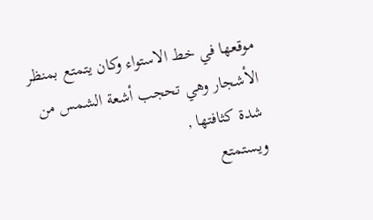موقعها في خط الاستواء وكان يتمتع بمنظر الأشجار وهي تحجب أشعة الشمس من شدة كثافتها ,
ويستمتع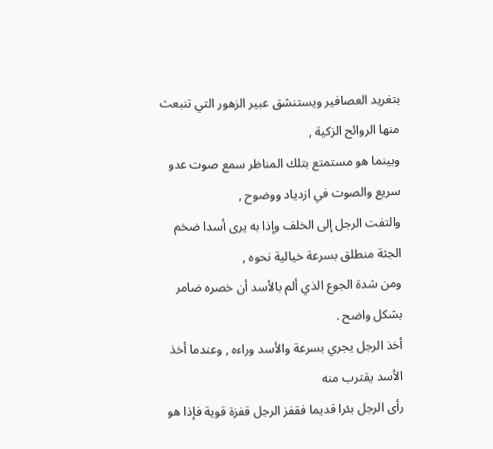بتغريد العصافير ويستنشق عبير الزهور التي تنبعث منها الروائح الزكية ,
وبينما هو مستمتع بتلك المناظر سمع صوت عدو سريع والصوت في ازدياد ووضوح ,
والتفت الرجل إلى الخلف وإذا به يرى أسدا ضخم الجثة منطلق بسرعة خيالية نحوه ,
ومن شدة الجوع الذي ألم بالأسد أن خصره ضامر بشكل واضح .
أخذ الرجل يجري بسرعة والأسد وراءه , وعندما أخذ الأسد يقترب منه
رأى الرجل بئرا قديما فقفز الرجل قفزة قوية فإذا هو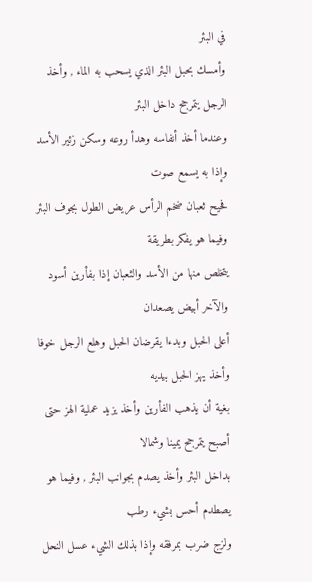في البئر
وأمسك بحبل البئر الذي يسحب به الماء , وأخذ الرجل يتمرجح داخل البئر
وعندما أخذ أنفاسه وهدأ روعه وسكن زئير الأسد وإذا به يسمع صوت
فحيح ثعبان ضخم الرأس عريض الطول بجوف البئر وفيما هو يفكر بطريقة
يتخلص منها من الأسد والثعبان إذا بفأرين أسود والآخر أبيض يصعدان
أعلى الحبل وبدءا يقرضان الحبل وهلع الرجل خوفا وأخذ يهز الحبل بيديه
بغية أن يذهب الفأرين وأخذ يزيد عملية الهز حتى أصبح يتمرجح يمينا وشمالا
بداخل البئر وأخذ يصدم بجوانب البئر , وفيما هو يصطدم أحس بشيء رطب
ولزج ضرب بمرفقه وإذا بذلك الشيء عسل النحل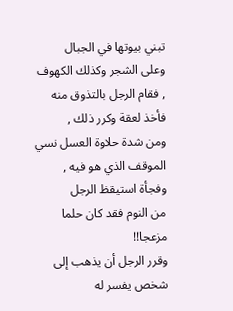تبني بيوتها في الجبال
وعلى الشجر وكذلك الكهوف , فقام الرجل بالتذوق منه فأخذ لعقة وكرر ذلك ,
ومن شدة حلاوة العسل نسي الموقف الذي هو فيه , وفجأة استيقظ الرجل
من النوم فقد كان حلما مزعجا!!
وقرر الرجل أن يذهب إلى شخص يفسر له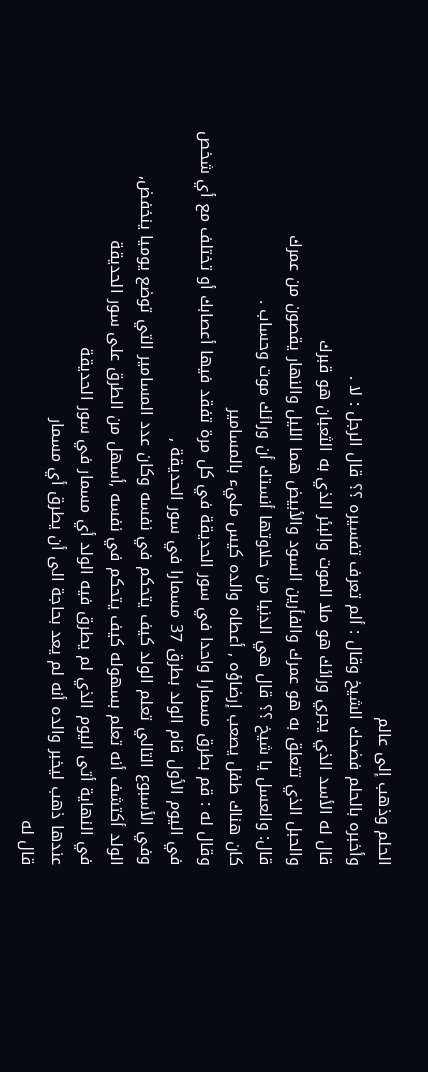الحلم وذهب إلى عالم
وأخبره بالحلم فضحك الشيخ وقال : ألم تعرف تفسيره ؟؟ قال الرجل : لا .
قال له الأسد الذي يجري ورائك هو ملا الموت والبئر الذي به الثعبان هو قبرك
والحبل الذي تتعلق به هو عمرك والفأرين السود والأبيض هما الليل والنهار يقصون من عمرك
قال: والعسل يا شيخ ؟؟ قال هي الدنيا من حلاوتها أنستك أن ورائك موت وحساب .
كان هناك طفل يصعب إرضاؤه , أعطاه والده كيس مليء بالمسامير
وقال له : قم بطرق مسمارا واحدا في سور الحديقة في كل مرة تفقد فيها أعصابك أو تختلف مع أي شخص
في اليوم الأول قام الولد بطرق 37 مسمارا في سور الحديقة ,
وفي الأسبوع التالي تعلم الولد كيف يتحكم في نفسه وكان عدد المسامير التي توضع يوميا ينخفض,
الولد أكتشف أنه تعلم بسهوله كيف يتحكم في نفسه ,أسهل من الطرق على سور الحديقة
في النهاية أتى اليوم الذي لم يطرق فيه الولد أي مسمار في سور الحديقة
عندها ذهب ليخبر والده أنه لم يعد بحاجة الى أن يطرق أي مسمار
قال له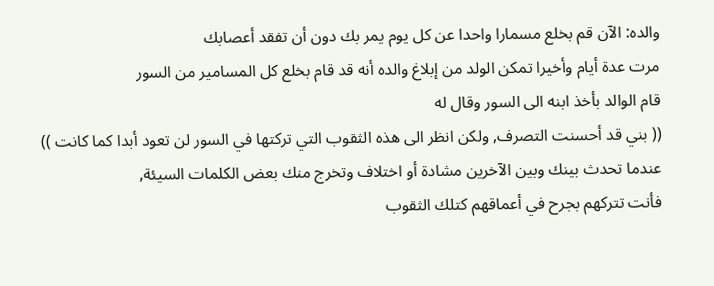والده: الآن قم بخلع مسمارا واحدا عن كل يوم يمر بك دون أن تفقد أعصابك
مرت عدة أيام وأخيرا تمكن الولد من إبلاغ والده أنه قد قام بخلع كل المسامير من السور
قام الوالد بأخذ ابنه الى السور وقال له
(( بني قد أحسنت التصرف, ولكن انظر الى هذه الثقوب التي تركتها في السور لن تعود أبدا كما كانت ))
عندما تحدث بينك وبين الآخرين مشادة أو اختلاف وتخرج منك بعض الكلمات السيئة,
فأنت تتركهم بجرح في أعماقهم كتلك الثقوب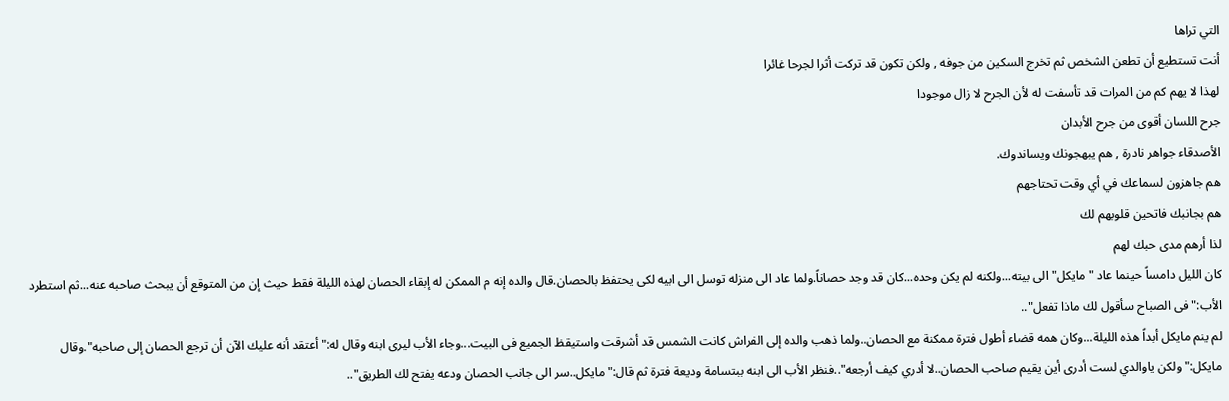التي تراها
أنت تستطيع أن تطعن الشخص ثم تخرج السكين من جوفه , ولكن تكون قد تركت أثرا لجرحا غائرا
لهذا لا يهم كم من المرات قد تأسفت له لأن الجرح لا زال موجودا
جرح اللسان أقوى من جرح الأبدان
الأصدقاء جواهر نادرة , هم يبهجونك ويساندوك.
هم جاهزون لسماعك في أي وقت تحتاجهم
هم بجانبك فاتحين قلوبهم لك
لذا أرهم مدى حبك لهم
كان الليل دامساً حينما عاد "مايكل" الى بيته...ولكنه لم يكن وحده...كان قد وجد حصاناً.ولما عاد الى منزله توسل الى ابيه لكى يحتفظ بالحصان.قال والده إنه م الممكن له إبقاء الحصان لهذه الليلة فقط حيث إن من المتوقع أن يبحث صاحبه عنه...ثم استطرد الأب:"فى الصباح سأقول لك ماذا تفعل"..
لم ينم مايكل أبداً هذه الليلة...وكان همه قضاء أطول فترة ممكنة مع الحصان..ولما ذهب والده إلى الفراش كانت الشمس قد أشرقت واستيقظ الجميع فى البيت...وجاء الأب ليرى ابنه وقال له:"أعتقد أنه عليك الآن أن ترجع الحصان إلى صاحبه".وقال مايكل:"ولكن ياوالدي لست أدرى أين يقيم صاحب الحصان..لا أدري كيف أرجعه"..فنظر الأب الى ابنه ببتسامة وديعة فترة ثم قال:"مايكل..سر الى جانب الحصان ودعه يفتح لك الطريق"..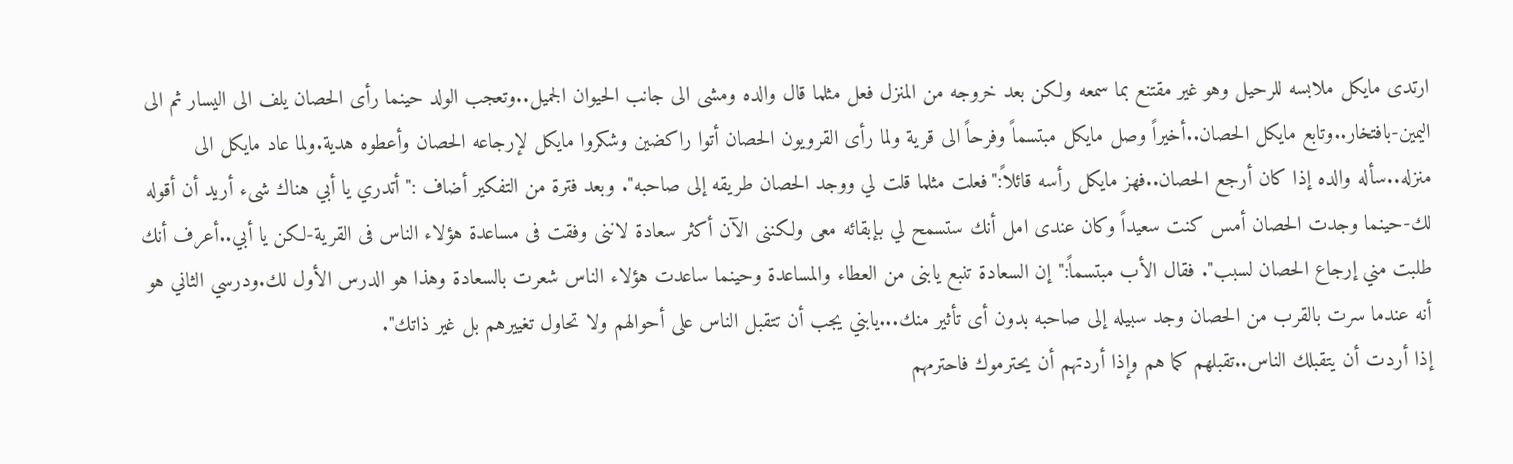ارتدى مايكل ملابسه للرحيل وهو غير مقتنع بما سمعه ولكن بعد خروجه من المنزل فعل مثلما قال والده ومشى الى جانب الحيوان الجميل..وتعجب الولد حينما رأى الحصان يلف الى اليسار ثم الى اليمين-بافتخار..وتابع مايكل الحصان..أخيراً وصل مايكل مبتسماً وفرحاً الى قرية ولما رأى القرويون الحصان أتوا راكضين وشكروا مايكل لإرجاعه الحصان وأعطوه هدية.ولما عاد مايكل الى منزله..سأله والده إذا كان أرجع الحصان..فهز مايكل رأسه قائلاً:"فعلت مثلما قلت لي ووجد الحصان طريقه إلى صاحبه". وبعد فترة من التفكير أضاف :"أتدري يا أبي هناك شىء أريد أن أقوله لك-حينما وجدت الحصان أمس كنت سعيداً وكان عندى امل أنك ستسمح لي بإبقائه معى ولكننى الآن أكثر سعادة لاننى وفقت فى مساعدة هؤلاء الناس فى القرية-لكن يا أبي..أعرف أنك طلبت مني إرجاع الحصان لسبب". فقال الأب مبتسماً:"إن السعادة تنبع يابنى من العطاء والمساعدة وحينما ساعدت هؤلاء الناس شعرت بالسعادة وهذا هو الدرس الأول لك.ودرسي الثاني هو أنه عندما سرت بالقرب من الحصان وجد سبيله إلى صاحبه بدون أى تأثير منك...يابني يجب أن تتقبل الناس على أحوالهم ولا تحاول تغييرهم بل غير ذاتك".
إذا أردت أن يتقبلك الناس..تقبلهم كما هم وإذا أردتهم أن يحترموك فاحترمهم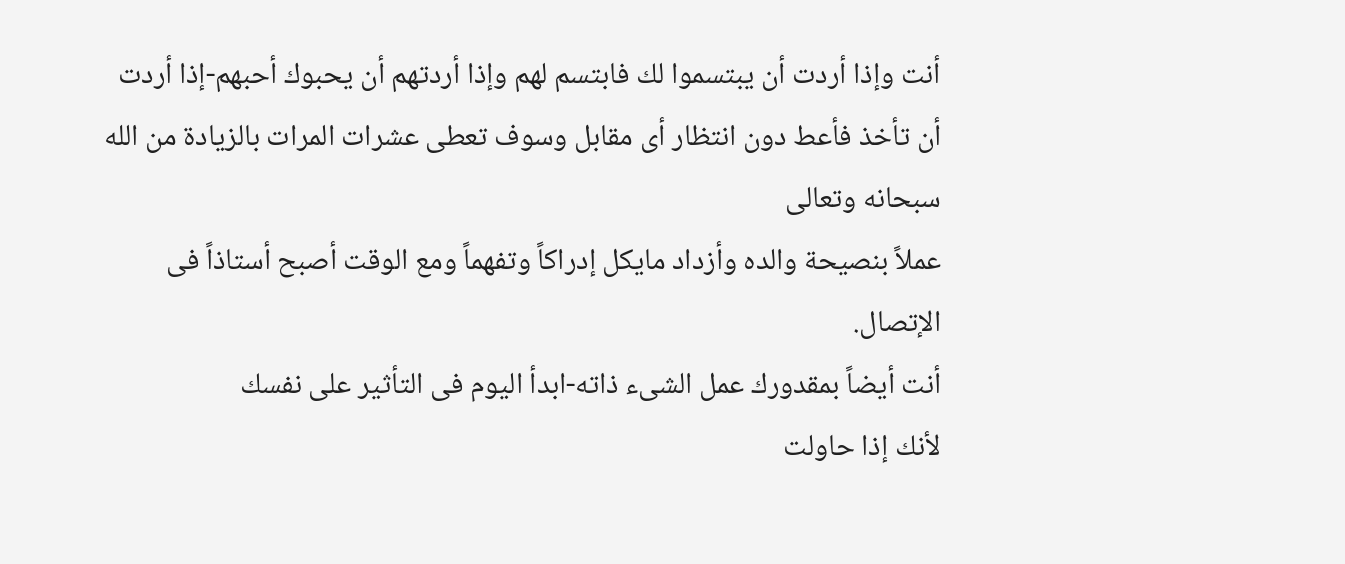أنت وإذا أردت أن يبتسموا لك فابتسم لهم وإذا أردتهم أن يحبوك أحبهم-إذا أردت أن تأخذ فأعط دون انتظار أى مقابل وسوف تعطى عشرات المرات بالزيادة من الله سبحانه وتعالى
عملاً بنصيحة والده وأزداد مايكل إدراكاً وتفهماً ومع الوقت أصبح أستاذاً فى الإتصال.
أنت أيضاً بمقدورك عمل الشىء ذاته-ابدأ اليوم فى التأثير على نفسك
لأنك إذا حاولت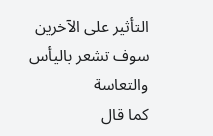التأثير على الآخرين سوف تشعر باليأس والتعاسة
كما قال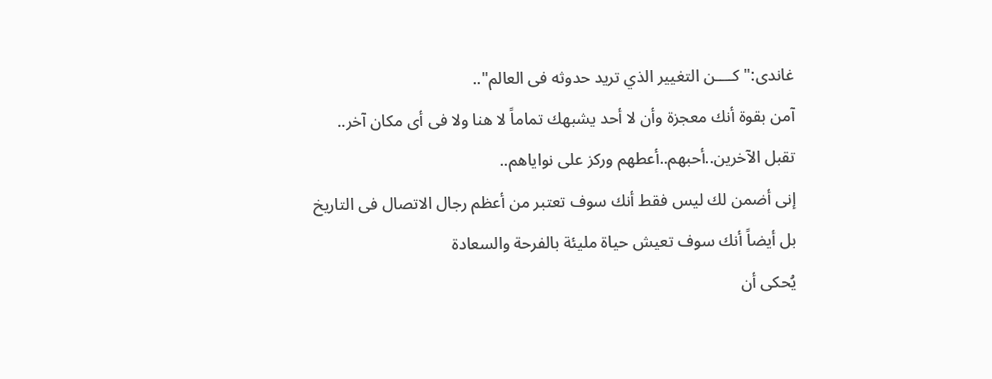غاندى:"كــــن التغيير الذي تريد حدوثه فى العالم"..
آمن بقوة أنك معجزة وأن لا أحد يشبهك تماماً لا هنا ولا فى أى مكان آخر..
تقبل الآخرين..أحبهم..أعطهم وركز على نواياهم..
إنى أضمن لك ليس فقط أنك سوف تعتبر من أعظم رجال الاتصال فى التاريخ
بل أيضاً أنك سوف تعيش حياة مليئة بالفرحة والسعادة
يُحكى أن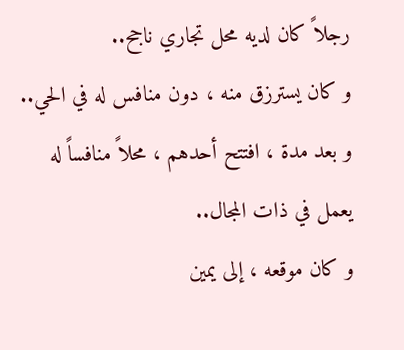رجلاً كان لديه محل تجاري ناجح..
و كان يسترزق منه ، دون منافس له في الحي..
و بعد مدة ، افتتح أحدهم ، محلاً منافساً له
يعمل في ذات المجال..
و كان موقعه ، إلى يمين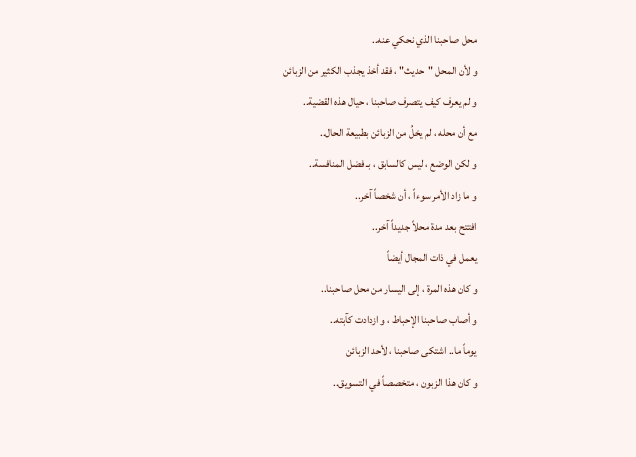محل صاحبنا الذي نحكي عنه..
و لأن المحل "حديث" ، فقد أخذ يجذب الكثير من الزبائن
و لم يعرف كيف يتصرف صاحبنا ، حيال هذه القضية..
مع أن محله ، لم يخلُ من الزبائن بطبيعة الحال..
و لكن الوضع ، ليس كالسابق ، بـ فضل المنافسة..
و ما زاد الأمر سوءاً ، أن شخصاً آخر..
افتتح بعد مدة محلاً جديداً آخر..
يعمل في ذات المجال أيضاً
و كان هذه المرة ، إلى اليسار من محل صاحبنا..
و أصاب صاحبنا الإحباط ، و ازدادت كآبته..
يوماً ما.. اشتكى صاحبنا ، لأحد الزبائن
و كان هذا الزبون ، متخصصاً في التسويق..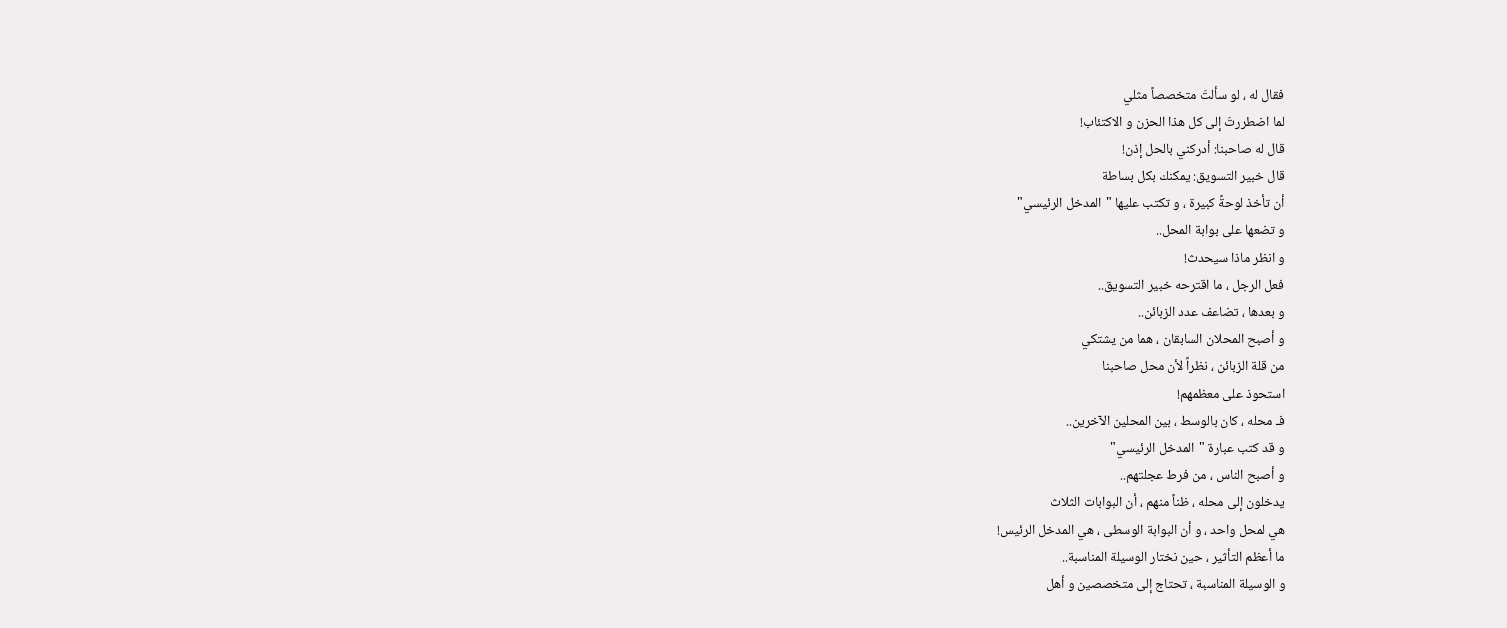فقال له ، لو سألتَ متخصصاً مثلي
لما اضطررتَ إلى كل هذا الحزن و الاكتئاب!
قال له صاحبنا: أدركني بالحل إذن!
قال خبير التسويق: يمكنك بكل بساطة
أن تأخذ لوحةً كبيرة ، و تكتب عليها "المدخل الرئيسي"
و تضعها على بوابة المحل..
و انظر ماذا سيحدث!
فعل الرجل ، ما اقترحه خبير التسويق..
و بعدها ، تضاعف عدد الزبائن..
و أصبح المحلان السابقان ، هما من يشتكي
من قلة الزبائن ، نظراً لأن محل صاحبنا
استحوذ على معظمهم!
فـ محله ، كان بالوسط ، بين المحلين الآخرين..
و قد كتب عبارة "المدخل الرئيسي"
و أصبح الناس ، من فرط عجلتهم..
يدخلون إلى محله ، ظناً منهم ، أن البوابات الثلاث
هي لمحل واحد ، و أن البوابة الوسطى ، هي المدخل الرئيس!
ما أعظم التأثير ، حين نختار الوسيلة المناسبة..
و الوسيلة المناسبة ، تحتاج إلى متخصصين و أهل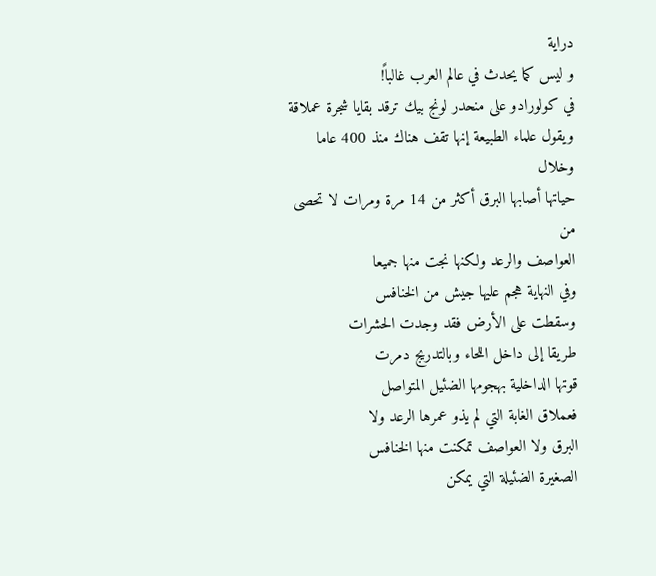دراية
و ليس كما يحدث في عالم العرب غالباً!
في كولورادو على منحدر لونج بيك ترقد بقايا شجرة عملاقة
ويقول علماء الطبيعة إنها تقف هناك منذ 400 عاما وخلال
حياتها أصابها البرق أكثر من 14 مرة ومرات لا تحصى من
العواصف والرعد ولكنها نجت منها جميعا
وفي النهاية هجم عليها جيش من الخنافس
وسقطت على الأرض فقد وجدت الحشرات
طريقا إلى داخل اللحاء وبالتدريج دمرت
قوتها الداخلية بهجومها الضئيل المتواصل
فعملاق الغابة التي لم يذو عمرها الرعد ولا
البرق ولا العواصف تمكنت منها الخنافس
الصغيرة الضئيلة التي يمكن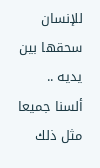للإنسان
سحقها بين يديه ..
ألسنا جميعا مثل ذلك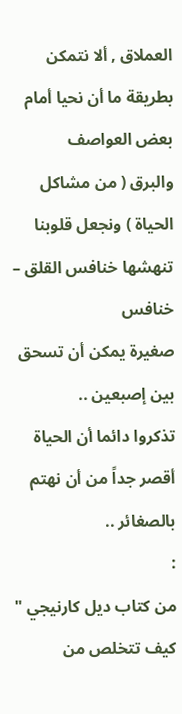العملاق , ألا نتمكن بطريقة ما أن نحيا أمام بعض العواصف
والبرق ( من مشاكل الحياة ) ونجعل قلوبنا تنهشها خنافس القلق – خنافس
صغيرة يمكن أن تسحق بين إصبعين ..
تذكروا دائما أن الحياة أقصر جداً من أن نهتم بالصغائر ..
:
من كتاب ديل كارنيجي " كيف تتخلص من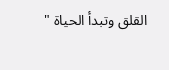القلق وتبدأ الحياة "